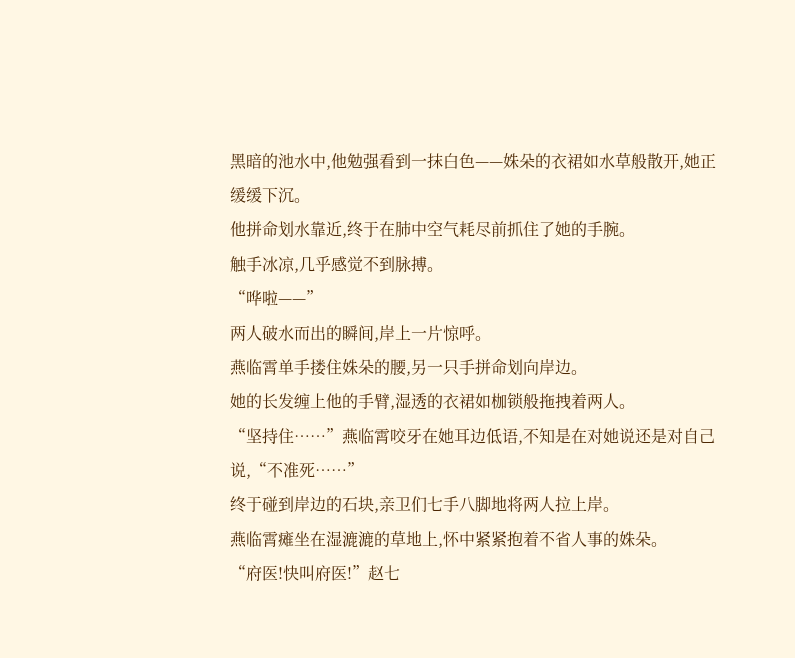黑暗的池水中,他勉强看到一抹白色——姝朵的衣裙如水草般散开,她正缓缓下沉。
他拼命划水靠近,终于在肺中空气耗尽前抓住了她的手腕。
触手冰凉,几乎感觉不到脉搏。
“哗啦——”
两人破水而出的瞬间,岸上一片惊呼。
燕临霄单手搂住姝朵的腰,另一只手拼命划向岸边。
她的长发缠上他的手臂,湿透的衣裙如枷锁般拖拽着两人。
“坚持住……”燕临霄咬牙在她耳边低语,不知是在对她说还是对自己说,“不准死……”
终于碰到岸边的石块,亲卫们七手八脚地将两人拉上岸。
燕临霄瘫坐在湿漉漉的草地上,怀中紧紧抱着不省人事的姝朵。
“府医!快叫府医!”赵七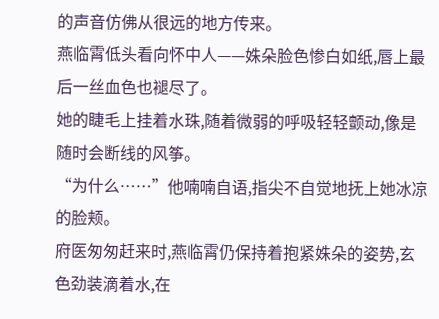的声音仿佛从很远的地方传来。
燕临霄低头看向怀中人——姝朵脸色惨白如纸,唇上最后一丝血色也褪尽了。
她的睫毛上挂着水珠,随着微弱的呼吸轻轻颤动,像是随时会断线的风筝。
“为什么……”他喃喃自语,指尖不自觉地抚上她冰凉的脸颊。
府医匆匆赶来时,燕临霄仍保持着抱紧姝朵的姿势,玄色劲装滴着水,在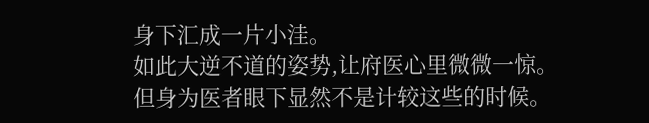身下汇成一片小洼。
如此大逆不道的姿势,让府医心里微微一惊。
但身为医者眼下显然不是计较这些的时候。